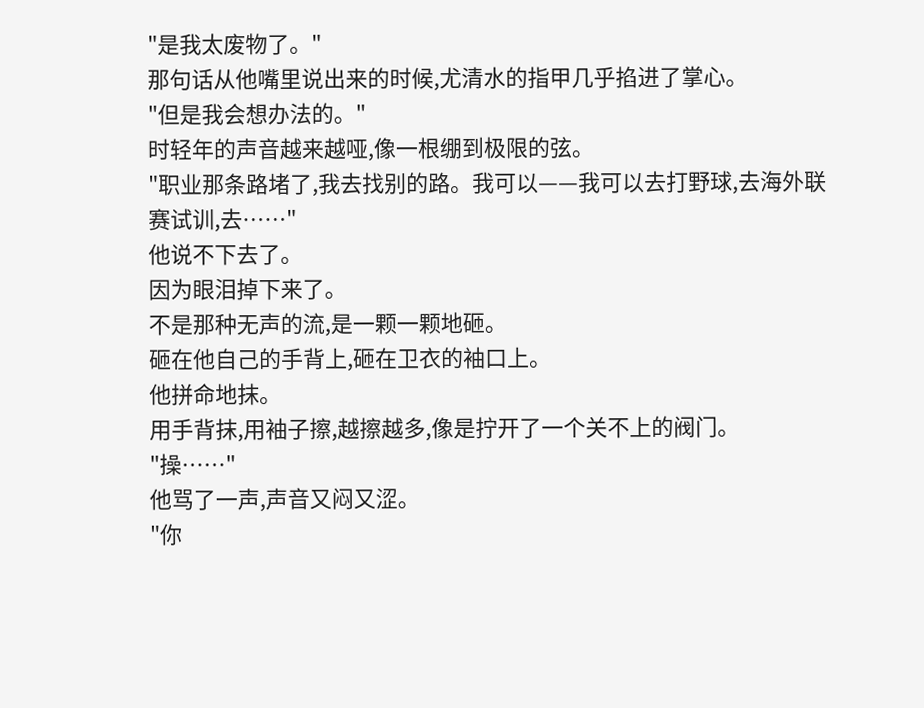"是我太废物了。"
那句话从他嘴里说出来的时候,尤清水的指甲几乎掐进了掌心。
"但是我会想办法的。"
时轻年的声音越来越哑,像一根绷到极限的弦。
"职业那条路堵了,我去找别的路。我可以——我可以去打野球,去海外联赛试训,去……"
他说不下去了。
因为眼泪掉下来了。
不是那种无声的流,是一颗一颗地砸。
砸在他自己的手背上,砸在卫衣的袖口上。
他拼命地抹。
用手背抹,用袖子擦,越擦越多,像是拧开了一个关不上的阀门。
"操……"
他骂了一声,声音又闷又涩。
"你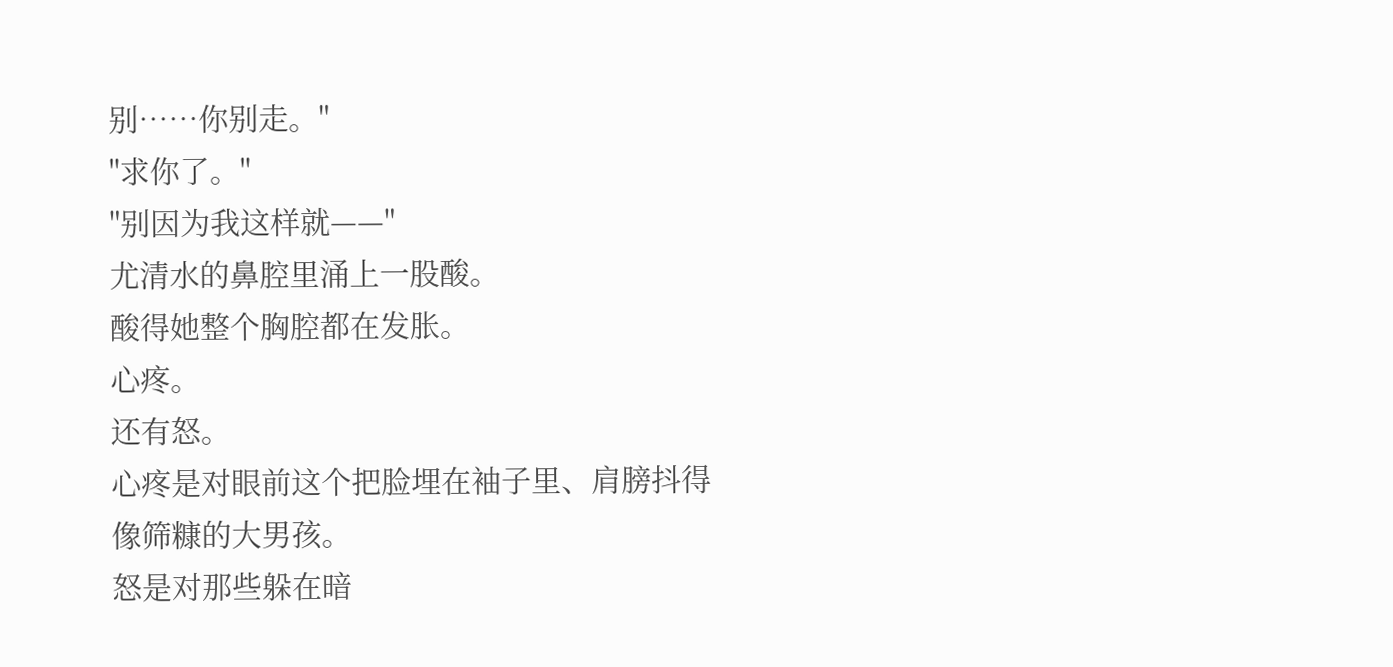别……你别走。"
"求你了。"
"别因为我这样就——"
尤清水的鼻腔里涌上一股酸。
酸得她整个胸腔都在发胀。
心疼。
还有怒。
心疼是对眼前这个把脸埋在袖子里、肩膀抖得像筛糠的大男孩。
怒是对那些躲在暗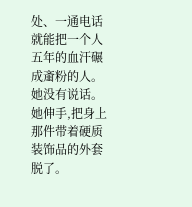处、一通电话就能把一个人五年的血汗碾成齑粉的人。
她没有说话。
她伸手,把身上那件带着硬质装饰品的外套脱了。